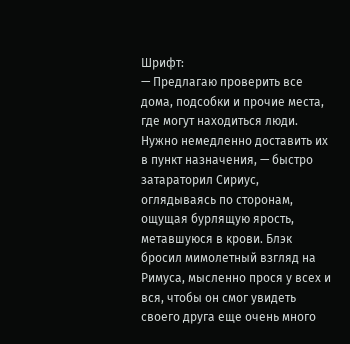Шрифт:
— Предлагаю проверить все дома, подсобки и прочие места, где могут находиться люди. Нужно немедленно доставить их в пункт назначения, — быстро затараторил Сириус, оглядываясь по сторонам, ощущая бурлящую ярость, метавшуюся в крови. Блэк бросил мимолетный взгляд на Римуса, мысленно прося у всех и вся, чтобы он смог увидеть своего друга еще очень много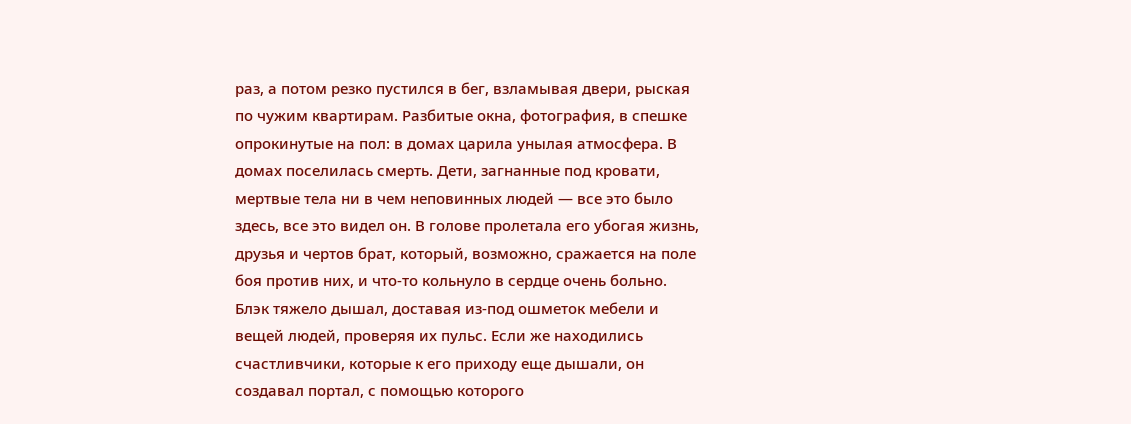раз, а потом резко пустился в бег, взламывая двери, рыская по чужим квартирам. Разбитые окна, фотография, в спешке опрокинутые на пол: в домах царила унылая атмосфера. В домах поселилась смерть. Дети, загнанные под кровати, мертвые тела ни в чем неповинных людей — все это было здесь, все это видел он. В голове пролетала его убогая жизнь, друзья и чертов брат, который, возможно, сражается на поле боя против них, и что-то кольнуло в сердце очень больно.
Блэк тяжело дышал, доставая из-под ошметок мебели и вещей людей, проверяя их пульс. Если же находились счастливчики, которые к его приходу еще дышали, он создавал портал, с помощью которого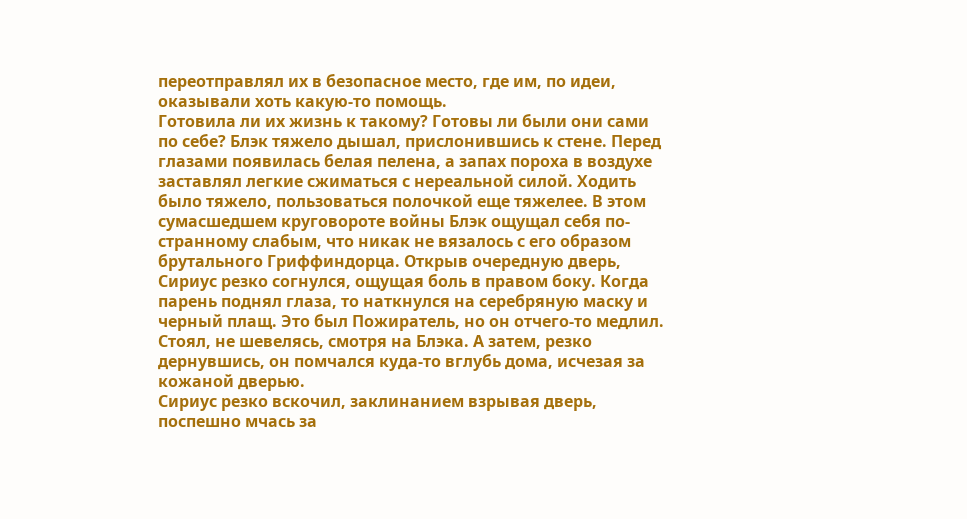переотправлял их в безопасное место, где им, по идеи, оказывали хоть какую-то помощь.
Готовила ли их жизнь к такому? Готовы ли были они сами по себе? Блэк тяжело дышал, прислонившись к стене. Перед глазами появилась белая пелена, а запах пороха в воздухе заставлял легкие сжиматься с нереальной силой. Ходить было тяжело, пользоваться полочкой еще тяжелее. В этом сумасшедшем круговороте войны Блэк ощущал себя по-странному слабым, что никак не вязалось с его образом брутального Гриффиндорца. Открыв очередную дверь, Сириус резко согнулся, ощущая боль в правом боку. Когда парень поднял глаза, то наткнулся на серебряную маску и черный плащ. Это был Пожиратель, но он отчего-то медлил. Стоял, не шевелясь, смотря на Блэка. А затем, резко дернувшись, он помчался куда-то вглубь дома, исчезая за кожаной дверью.
Сириус резко вскочил, заклинанием взрывая дверь, поспешно мчась за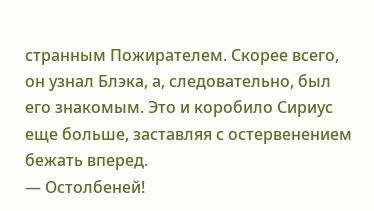странным Пожирателем. Скорее всего, он узнал Блэка, а, следовательно, был его знакомым. Это и коробило Сириус еще больше, заставляя с остервенением бежать вперед.
— Остолбеней!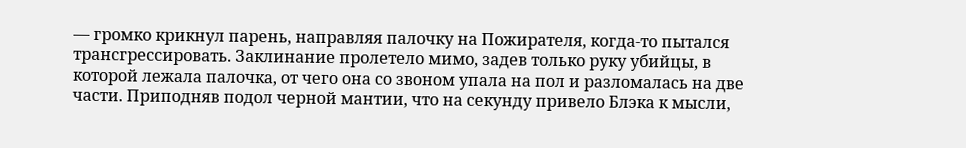— громко крикнул парень, направляя палочку на Пожирателя, когда-то пытался трансгрессировать. Заклинание пролетело мимо, задев только руку убийцы, в которой лежала палочка, от чего она со звоном упала на пол и разломалась на две части. Приподняв подол черной мантии, что на секунду привело Блэка к мысли,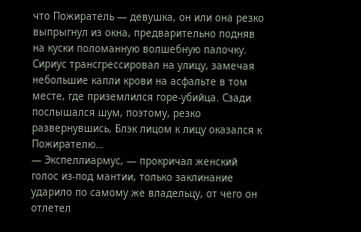что Пожиратель — девушка, он или она резко выпрыгнул из окна, предварительно подняв на куски поломанную волшебную палочку.
Сириус трансгрессировал на улицу, замечая небольшие капли крови на асфальте в том месте, где приземлился горе-убийца. Сзади послышался шум, поэтому, резко развернувшись, Блэк лицом к лицу оказался к Пожирателю…
— Экспеллиармус, — прокричал женский голос из-под мантии, только заклинание ударило по самому же владельцу, от чего он отлетел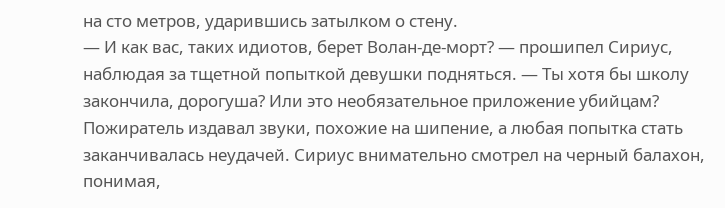на сто метров, ударившись затылком о стену.
— И как вас, таких идиотов, берет Волан-де-морт? — прошипел Сириус, наблюдая за тщетной попыткой девушки подняться. — Ты хотя бы школу закончила, дорогуша? Или это необязательное приложение убийцам?
Пожиратель издавал звуки, похожие на шипение, а любая попытка стать заканчивалась неудачей. Сириус внимательно смотрел на черный балахон, понимая,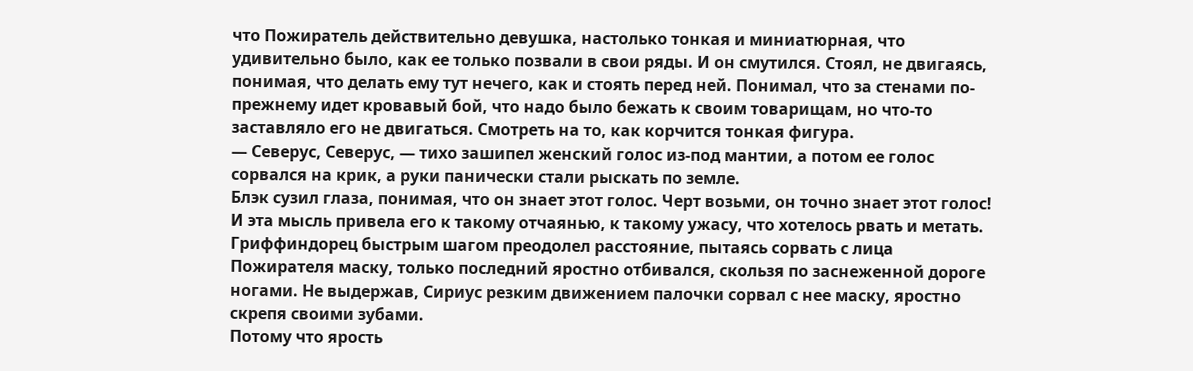что Пожиратель действительно девушка, настолько тонкая и миниатюрная, что удивительно было, как ее только позвали в свои ряды. И он смутился. Стоял, не двигаясь, понимая, что делать ему тут нечего, как и стоять перед ней. Понимал, что за стенами по-прежнему идет кровавый бой, что надо было бежать к своим товарищам, но что-то заставляло его не двигаться. Смотреть на то, как корчится тонкая фигура.
— Северус, Северус, — тихо зашипел женский голос из-под мантии, а потом ее голос сорвался на крик, а руки панически стали рыскать по земле.
Блэк сузил глаза, понимая, что он знает этот голос. Черт возьми, он точно знает этот голос! И эта мысль привела его к такому отчаянью, к такому ужасу, что хотелось рвать и метать. Гриффиндорец быстрым шагом преодолел расстояние, пытаясь сорвать с лица Пожирателя маску, только последний яростно отбивался, скользя по заснеженной дороге ногами. Не выдержав, Сириус резким движением палочки сорвал с нее маску, яростно скрепя своими зубами.
Потому что ярость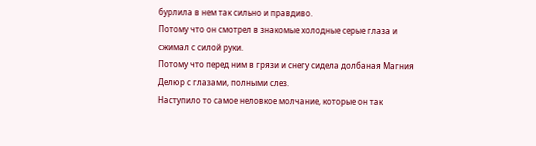бурлила в нем так сильно и правдиво.
Потому что он смотрел в знакомые холодные серые глаза и сжимал с силой руки.
Потому что перед ним в грязи и снегу сидела долбаная Магния Делюр с глазами, полными слез.
Наступило то самое неловкое молчание, которые он так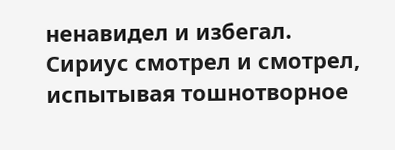ненавидел и избегал. Сириус смотрел и смотрел, испытывая тошнотворное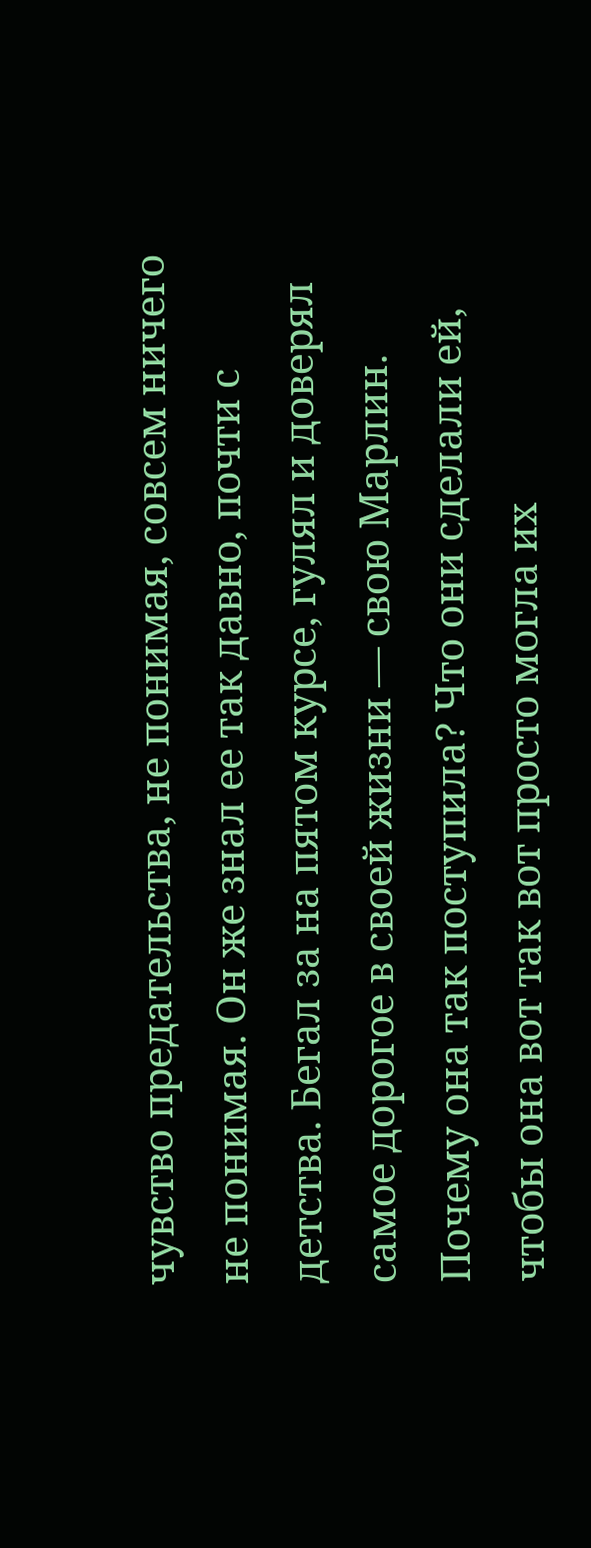чувство предательства, не понимая, совсем ничего не понимая. Он же знал ее так давно, почти с детства. Бегал за на пятом курсе, гулял и доверял самое дорогое в своей жизни — свою Марлин. Почему она так поступила? Что они сделали ей, чтобы она вот так вот просто могла их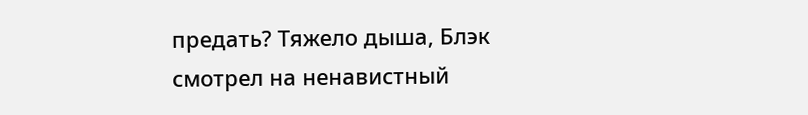предать? Тяжело дыша, Блэк смотрел на ненавистный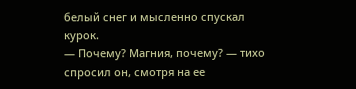белый снег и мысленно спускал курок.
— Почему? Магния, почему? — тихо спросил он, смотря на ее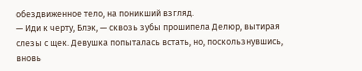обездвиженное тело, на поникший взгляд.
— Иди к черту, Блэк, — сквозь зубы прошипела Делюр, вытирая слезы с щек. Девушка попыталась встать, но, поскользнувшись, вновь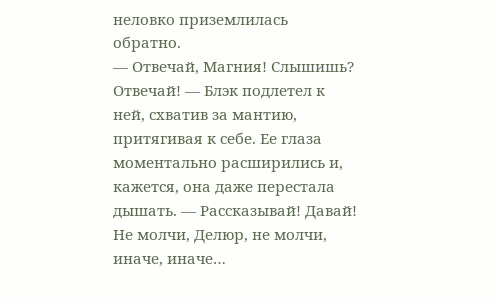неловко приземлилась обратно.
— Отвечай, Магния! Слышишь? Отвечай! — Блэк подлетел к ней, схватив за мантию, притягивая к себе. Ее глаза моментально расширились и, кажется, она даже перестала дышать. — Рассказывай! Давай! Не молчи, Делюр, не молчи, иначе, иначе…